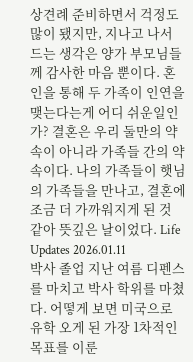상견례 준비하면서 걱정도 많이 됐지만, 지나고 나서 드는 생각은 양가 부모님들께 감사한 마음 뿐이다. 혼인을 통해 두 가족이 인연을 맺는다는게 어디 쉬운일인가? 결혼은 우리 둘만의 약속이 아니라 가족들 간의 약속이다. 나의 가족들이 햇님의 가족들을 만나고, 결혼에 조금 더 가까워지게 된 것 같아 뜻깊은 날이었다. Life Updates 2026.01.11
박사 졸업 지난 여름 디펜스를 마치고 박사 학위를 마쳤다. 어떻게 보면 미국으로 유학 오게 된 가장 1차적인 목표를 이룬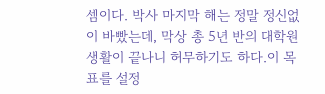셈이다. 박사 마지막 해는 정말 정신없이 바빴는데, 막상 총 5년 반의 대학원 생활이 끝나니 허무하기도 하다.이 목표를 설정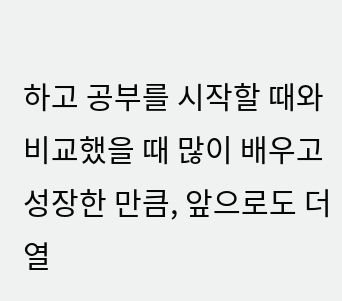하고 공부를 시작할 때와 비교했을 때 많이 배우고 성장한 만큼, 앞으로도 더 열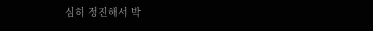심히 정진해서 박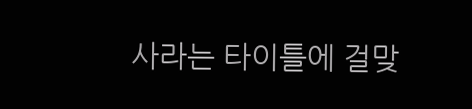사라는 타이틀에 걸맞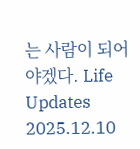는 사람이 되어야겠다. Life Updates 2025.12.10